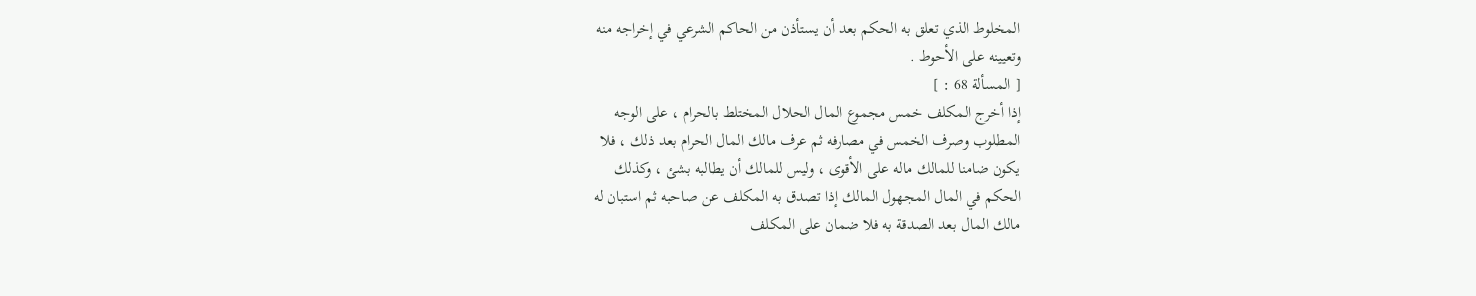المخلوط الذي تعلق به الحكم بعد أن يستأذن من الحاكم الشرعي في إخراجه منه
وتعيينه على الأحوط .
[ المسألة 68 : ]
إذا أخرج المكلف خمس مجموع المال الحلال المختلط بالحرام ، على الوجه
المطلوب وصرف الخمس في مصارفه ثم عرف مالك المال الحرام بعد ذلك ، فلا
يكون ضامنا للمالك ماله على الأقوى ، وليس للمالك أن يطالبه بشئ ، وكذلك
الحكم في المال المجهول المالك إذا تصدق به المكلف عن صاحبه ثم استبان له
مالك المال بعد الصدقة به فلا ضمان على المكلف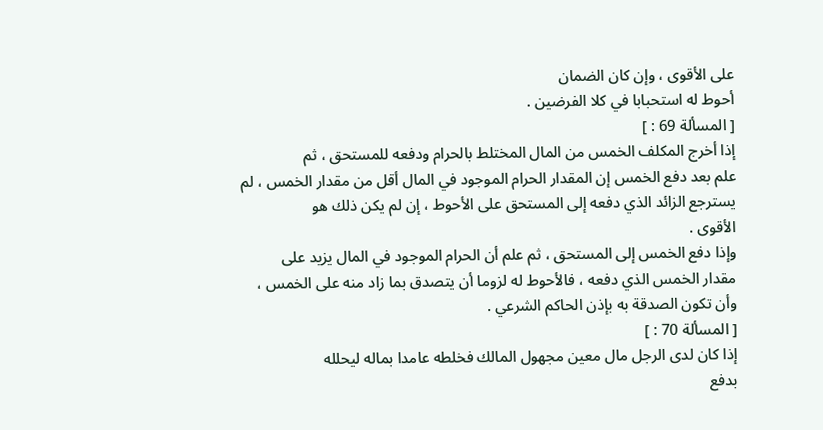على الأقوى ، وإن كان الضمان
أحوط له استحبابا في كلا الفرضين .
[ المسألة 69 : ]
إذا أخرج المكلف الخمس من المال المختلط بالحرام ودفعه للمستحق ، ثم
علم بعد دفع الخمس إن المقدار الحرام الموجود في المال أقل من مقدار الخمس ، لم
يسترجع الزائد الذي دفعه إلى المستحق على الأحوط ، إن لم يكن ذلك هو
الأقوى .
وإذا دفع الخمس إلى المستحق ، ثم علم أن الحرام الموجود في المال يزيد على
مقدار الخمس الذي دفعه ، فالأحوط له لزوما أن يتصدق بما زاد منه على الخمس ،
وأن تكون الصدقة به بإذن الحاكم الشرعي .
[ المسألة 70 : ]
إذا كان لدى الرجل مال معين مجهول المالك فخلطه عامدا بماله ليحلله
بدفع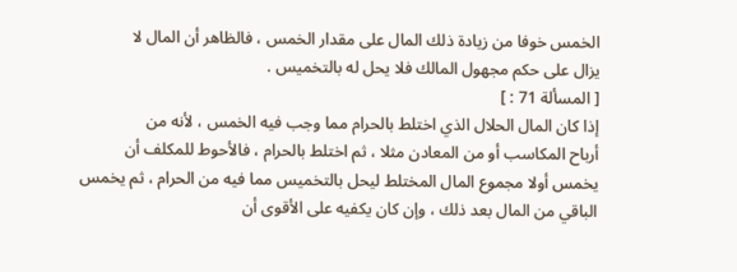الخمس خوفا من زيادة ذلك المال على مقدار الخمس ، فالظاهر أن المال لا
يزال على حكم مجهول المالك فلا يحل له بالتخميس .
[ المسألة 71 : ]
إذا كان المال الحلال الذي اختلط بالحرام مما وجب فيه الخمس ، لأنه من
أرباح المكاسب أو من المعادن مثلا ، ثم اختلط بالحرام ، فالأحوط للمكلف أن
يخمس أولا مجموع المال المختلط ليحل بالتخميس مما فيه من الحرام ، ثم يخمس
الباقي من المال بعد ذلك ، وإن كان يكفيه على الأقوى أن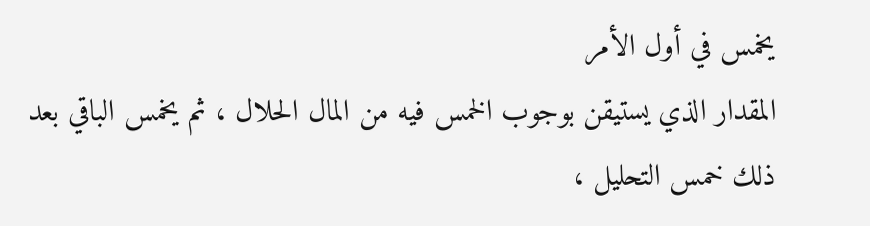يخمس في أول الأمر
المقدار الذي يستيقن بوجوب الخمس فيه من المال الحلال ، ثم يخمس الباقي بعد
ذلك خمس التحليل ،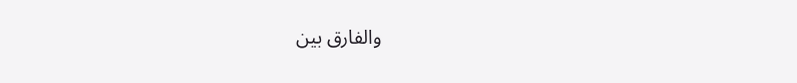والفارق بين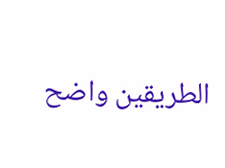الطريقين واضح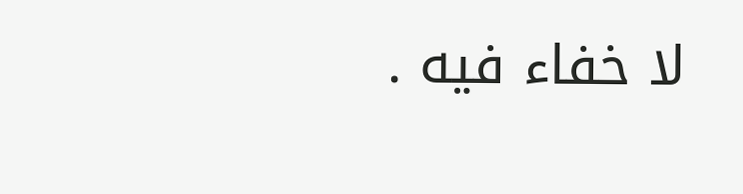لا خفاء فيه .